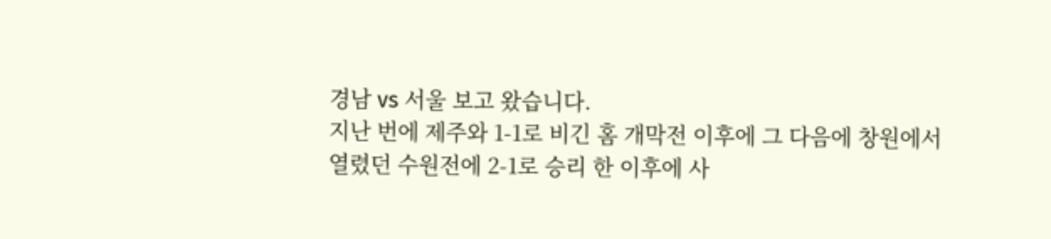경남 vs 서울 보고 왔습니다.
지난 번에 제주와 1-1로 비긴 홈 개막전 이후에 그 다음에 창원에서 열렸던 수원전에 2-1로 승리 한 이후에 사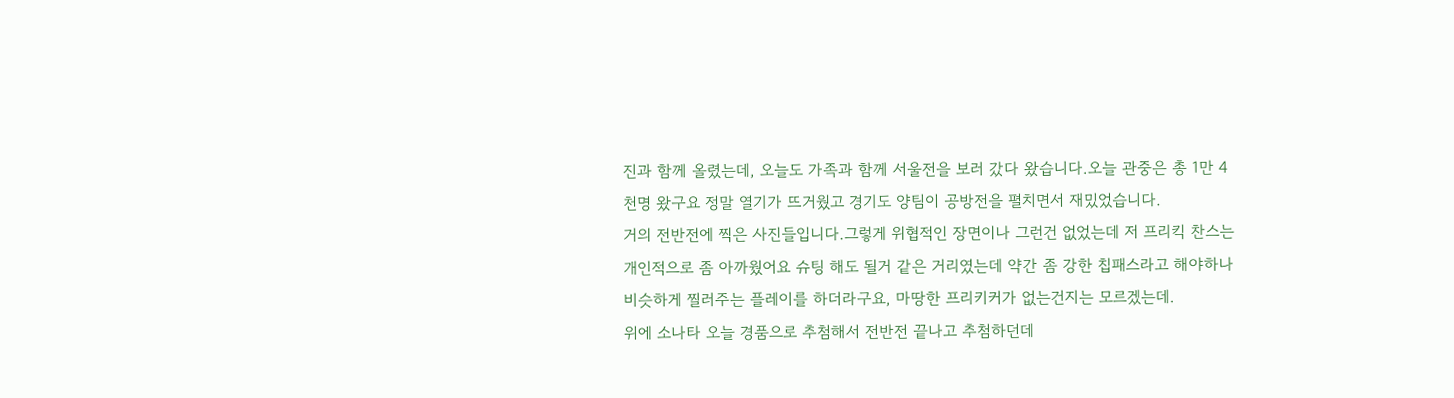진과 함께 올렸는데, 오늘도 가족과 함께 서울전을 보러 갔다 왔습니다.오늘 관중은 총 1만 4천명 왔구요 정말 열기가 뜨거웠고 경기도 양팀이 공방전을 펼치면서 재밌었습니다.
거의 전반전에 찍은 사진들입니다.그렇게 위협적인 장면이나 그런건 없었는데 저 프리킥 찬스는 개인적으로 좀 아까웠어요 슈팅 해도 될거 같은 거리였는데 약간 좀 강한 칩패스라고 해야하나 비슷하게 찔러주는 플레이를 하더라구요, 마땅한 프리키커가 없는건지는 모르겠는데.
위에 소나타 오늘 경품으로 추첨해서 전반전 끝나고 추첨하던데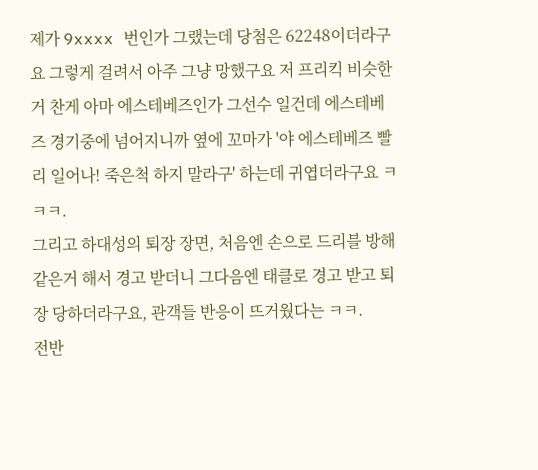제가 9xxxx 번인가 그랬는데 당첨은 62248이더라구요 그렇게 걸려서 아주 그냥 망했구요 저 프리킥 비슷한거 찬게 아마 에스테베즈인가 그선수 일건데 에스테베즈 경기중에 넘어지니까 옆에 꼬마가 '야 에스테베즈 빨리 일어나! 죽은척 하지 말라구' 하는데 귀엽더라구요 ㅋㅋㅋ.
그리고 하대성의 퇴장 장면, 처음엔 손으로 드리블 방해같은거 해서 경고 받더니 그다음엔 태클로 경고 받고 퇴장 당하더라구요, 관객들 반응이 뜨거웠다는 ㅋㅋ.
전반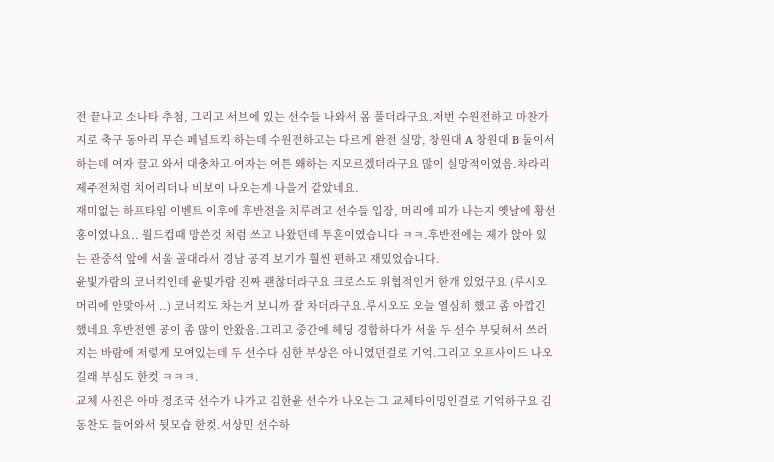전 끝나고 소나타 추첨, 그리고 서브에 있는 선수들 나와서 몸 풀더라구요.저번 수원전하고 마찬가지로 축구 동아리 무슨 페널트킥 하는데 수원전하고는 다르게 완전 실망, 창원대 A 창원대 B 둘이서 하는데 여자 끌고 와서 대충차고 여자는 여튼 왜하는 지모르겠더라구요 많이 실망적이였음.차라리 제주전처럼 치어리더나 비보이 나오는게 나을거 같았네요.
재미없는 하프타임 이벤트 이후에 후반전을 치루려고 선수들 입장, 머리에 피가 나는지 옛날에 황선홍이였나요.. 월드컵때 망쓴것 처럼 쓰고 나왔던데 투혼이였습니다 ㅋㅋ.후반전에는 제가 앉아 있는 관중석 앞에 서울 골대라서 경남 공격 보기가 훨씬 편하고 재밌었습니다.
윤빛가람의 코너킥인데 윤빛가람 진짜 괜찮더라구요 크로스도 위협적인거 한개 있었구요 (루시오 머리에 안맞아서 ..) 코너킥도 차는거 보니까 잘 차더라구요.루시오도 오늘 열심히 했고 좀 아깝긴 했네요 후반전엔 공이 좀 많이 안왔음.그리고 중간에 헤딩 경합하다가 서울 두 선수 부딪혀서 쓰러지는 바람에 저렇게 모여있는데 두 선수다 심한 부상은 아니였던걸로 기억.그리고 오프사이드 나오길래 부심도 한컷 ㅋㅋㅋ.
교체 사진은 아마 정조국 선수가 나가고 김한윤 선수가 나오는 그 교체타이밍인걸로 기억하구요 김동찬도 들어와서 뒷모습 한컷.서상민 선수하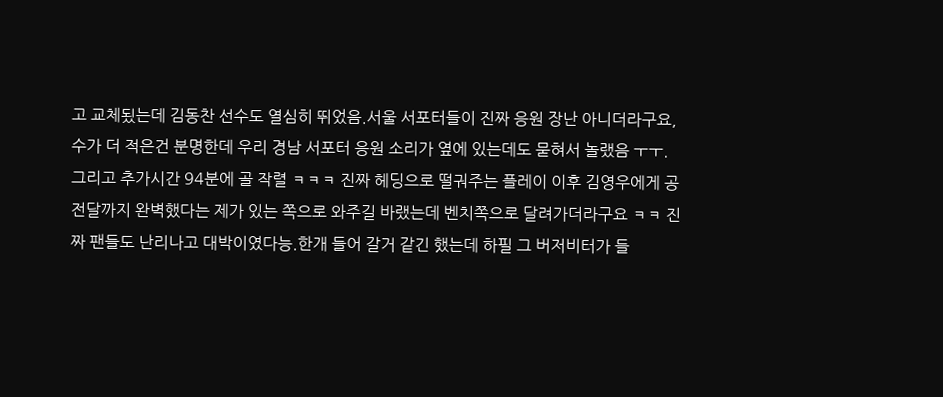고 교체됬는데 김동찬 선수도 열심히 뛰었음.서울 서포터들이 진짜 응원 장난 아니더라구요, 수가 더 적은건 분명한데 우리 경남 서포터 응원 소리가 옆에 있는데도 묻혀서 놀랬음 ㅜㅜ.
그리고 추가시간 94분에 골 작렬 ㅋㅋㅋ 진짜 헤딩으로 떨궈주는 플레이 이후 김영우에게 공 전달까지 완벽했다는 제가 있는 쪽으로 와주길 바랬는데 벤치쪽으로 달려가더라구요 ㅋㅋ 진짜 팬들도 난리나고 대박이였다능.한개 들어 갈거 같긴 했는데 하필 그 버저비터가 들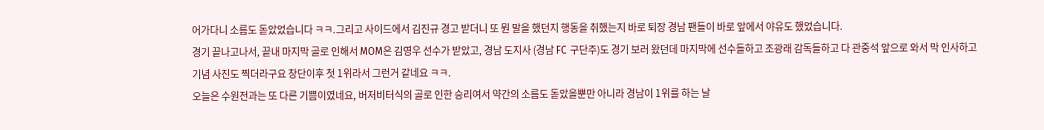어가다니 소름도 돋았었습니다 ㅋㅋ.그리고 사이드에서 김진규 경고 받더니 또 뭔 말을 했던지 행동을 취했는지 바로 퇴장 경남 팬들이 바로 앞에서 야유도 했었습니다.
경기 끝나고나서, 끝내 마지막 골로 인해서 MOM은 김영우 선수가 받았고, 경남 도지사 (경남 FC 구단주)도 경기 보러 왔던데 마지막에 선수들하고 조광래 감독들하고 다 관중석 앞으로 와서 막 인사하고 기념 사진도 찍더라구요 창단이후 첫 1위라서 그런거 같네요 ㅋㅋ.
오늘은 수원전과는 또 다른 기쁨이였네요, 버저비터식의 골로 인한 승리여서 약간의 소름도 돋았을뿐만 아니라 경남이 1위를 하는 날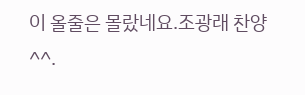이 올줄은 몰랐네요.조광래 찬양 ^^.